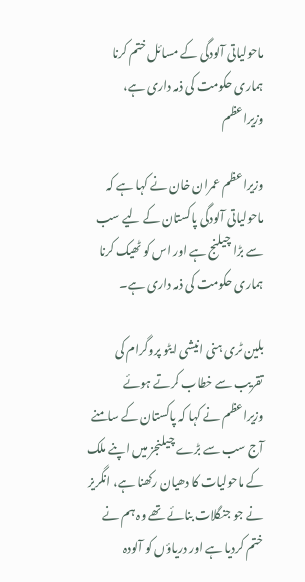ماحولیاتی آلودگی کے مسائل ختم کرنا ہماری حکومت کی ذمہ داری ہے، وزیراعظم

وزیراعظم عمران خان نے کہا ہے کہ ماحولیاتی آلودگی پاکستان کے لیے سب سے بڑا چیلنج ہے اور اس کو ٹھیک کرنا ہماری حکومت کی ذمہ داری ہے۔

بلین ٹری ہنی انیشی ایٹو پروگرام کی تقریب سے خطاب کرتے ہوئے وزیراعظم نے کہا کہ پاکستان کے سامنے آج سب سے بڑے چیلنجز میں اپنے ملک کے ماحولیات کا دھیان رکھنا ہے، انگریز نے جو جنگلات بنائے تھے وہ ہم نے ختم کردیا ہے اور دریاؤں کو آلودہ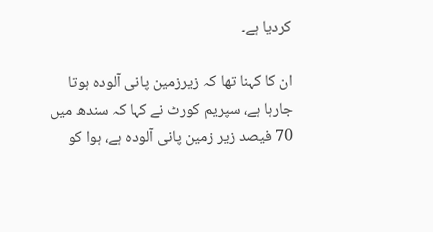کردیا ہے۔

ان کا کہنا تھا کہ زیرزمین پانی آلودہ ہوتا جارہا ہے، سپریم کورٹ نے کہا کہ سندھ میں 70 فیصد زیر زمین پانی آلودہ ہے، ہوا کو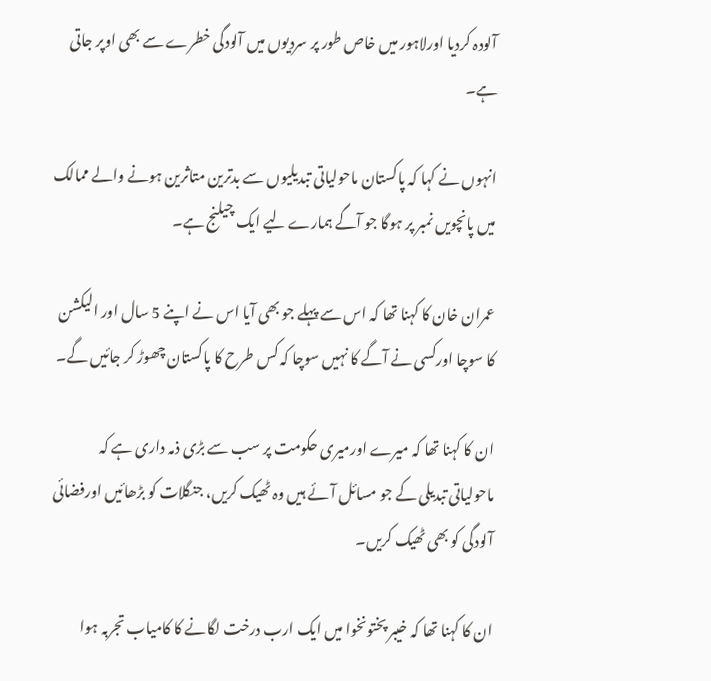آلودہ کردیا اورلاہور میں خاص طور پر سردیوں میں آلودگی خطرے سے بھی اوپر جاتی ہے۔

انہوں نے کہا کہ پاکستان ماحولیاتی تبدیلیوں سے بدترین متاثرین ہونے والے ممالک میں پانچویں نمبر پر ہوگا جو آگے ہمارے لیے ایک چیلنج ہے۔

عمران خان کا کہنا تھا کہ اس سے پہلے جو بھی آیا اس نے اپنے 5 سال اور الیکشن کا سوچا اورکسی نے آگے کا نہیں سوچا کہ کس طرح کا پاکستان چھوڑ کر جائیں گے۔

ان کا کہنا تھا کہ میرے اورمیری حکومت پر سب سے بڑی ذمہ داری ہے کہ ماحولیاتی تبدیلی کے جو مسائل آئے ہیں وہ ٹھیک کریں، جنگلات کو بڑھائیں اورفضائی آلودگی کو بھی ٹھیک کریں۔

ان کا کہنا تھا کہ خیبر پختونخوا میں ایک ارب درخت لگانے کا کامیاب تجربہ ہوا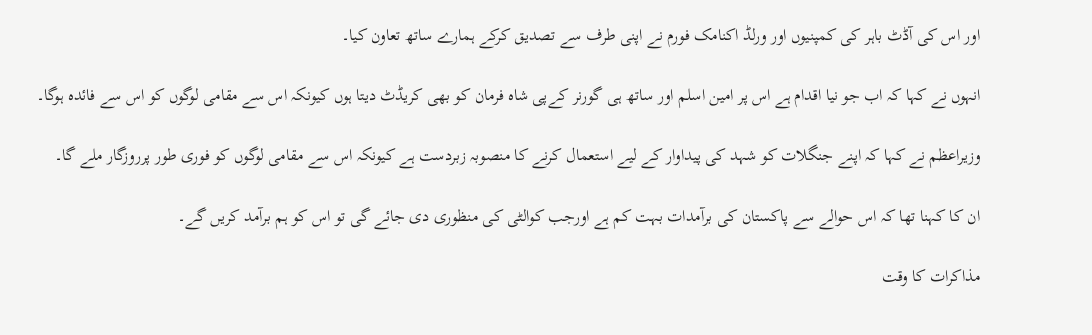اور اس کی آڈٹ باہر کی کمپنیوں اور ورلڈ اکنامک فورم نے اپنی طرف سے تصدیق کرکے ہمارے ساتھ تعاون کیا۔

انہوں نے کہا کہ اب جو نیا اقدام ہے اس پر امین اسلم اور ساتھ ہی گورنر کےپی شاہ فرمان کو بھی کریڈٹ دیتا ہوں کیونکہ اس سے مقامی لوگوں کو اس سے فائدہ ہوگا۔

وزیراعظم نے کہا کہ اپنے جنگلات کو شہد کی پیداوار کے لیے استعمال کرنے کا منصوبہ زبردست ہے کیونکہ اس سے مقامی لوگوں کو فوری طور پرروزگار ملے گا۔

ان کا کہنا تھا کہ اس حوالے سے پاکستان کی برآمدات بہت کم ہے اورجب کوالٹی کی منظوری دی جائے گی تو اس کو ہم برآمد کریں گے۔

مذاکرات کا وقت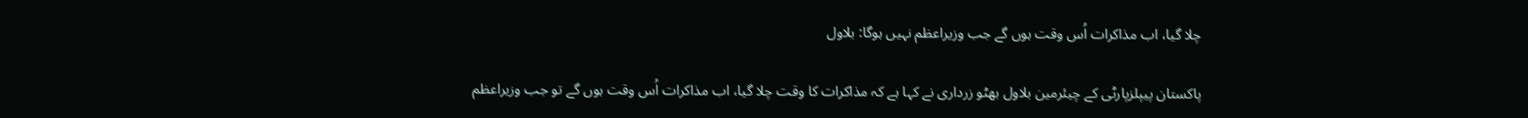چلا گیا، اب مذاکرات اُس وقت ہوں گے جب وزیراعظم نہیں ہوگا: بلاول

پاکستان پیپلزپارٹی کے چیئرمین بلاول بھٹو زرداری نے کہا ہے کہ مذاکرات کا وقت چلا گیا، اب مذاکرات اُس وقت ہوں گے تو جب وزیراعظم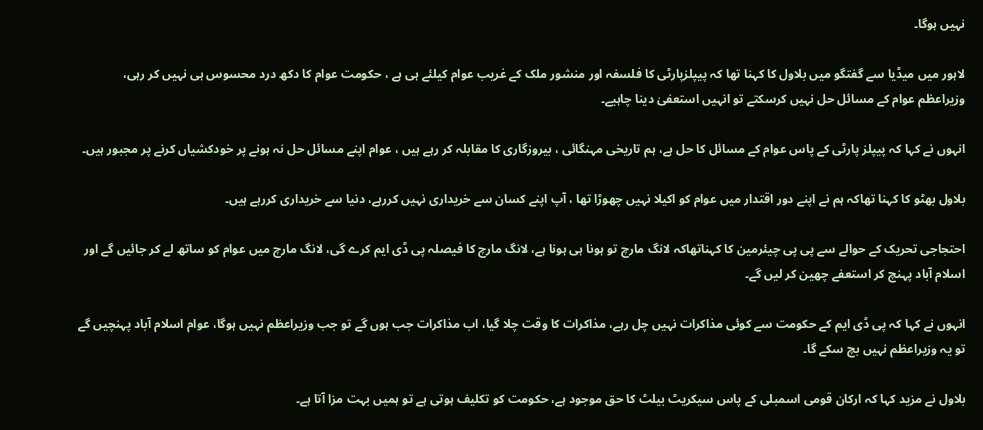نہیں ہوگا۔

لاہور میں میڈیا سے گفتگو میں بلاول کا کہنا تھا کہ پیپلزپارٹی کا فلسفہ اور منشور ملک کے غریب عوام کیلئے ہی ہے ، حکومت عوام کا دکھ درد محسوس ہی نہیں کر رہی، وزیراعظم عوام کے مسائل حل نہیں کرسکتے تو انہیں استعفیٰ دینا چاہیے۔

انہوں نے کہا کہ پیپلز پارٹی کے پاس عوام کے مسائل کا حل ہے، ہم تاریخی مہنگائی ، بیروزگاری کا مقابلہ کر رہے ہیں ، عوام اپنے مسائل حل نہ ہونے پر خودکشیاں کرنے پر مجبور ہیں۔

بلاول بھٹو کا کہنا تھاکہ ہم نے اپنے دور اقتدار میں عوام کو اکیلا نہیں چھوڑا تھا ، آپ اپنے کسان سے خریداری نہیں کررہے، دنیا سے خریداری کررہے ہیں۔

احتجاجی تحریک کے حوالے سے پی پی چیئرمین کا کہناتھاکہ لانگ مارچ تو ہونا ہی ہونا ہے، لانگ مارچ کا فیصلہ پی ڈی ایم کرے گی، لانگ مارچ میں عوام کو ساتھ لے کر جائیں گے اور اسلام آباد پہنچ کر استعفے چھین کر لیں گے۔

انہوں نے کہا کہ پی ڈی ایم کے حکومت سے کوئی مذاکرات نہیں چل رہے، مذاکرات کا وقت چلا گیا، اب مذاکرات جب ہوں گے تو جب وزیراعظم نہیں ہوگا، عوام اسلام آباد پہنچیں گے تو یہ وزیراعظم نہیں بچ سکے گا۔

بلاول نے مزید کہا کہ ارکان قومی اسمبلی کے پاس سیکریٹ بیلٹ کا حق موجود ہے، حکومت کو تکلیف ہوتی ہے تو ہمیں بہت مزا آتا ہے۔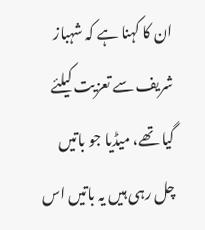ان کا کہنا ہے کہ شہباز شریف سے تعزیت کیلئے گیا تھے، میڈیا جو باتیں چل رہی ہیں یہ باتیں اس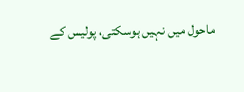ماحول میں نہیں ہوسکتی، پولیس کے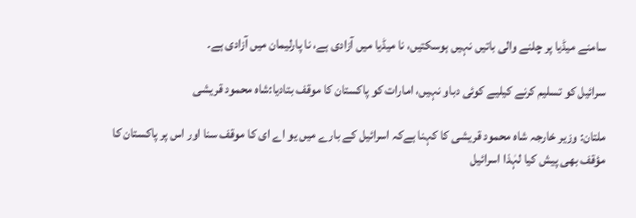سامنے میڈیا پر چلنے والی باتیں نہیں ہوسکتیں، نا میڈیا میں آزادی ہے، نا پارلیمان میں آزادی ہے۔

سرائیل کو تسلیم کرنے کیلیے کوئی دباو نہیں، امارات کو پاکستان کا موقف بتادیا:شاہ محمود قریشی

ملتان: وزیر خارجہ شاہ محمود قریشی کا کہنا ہےکہ اسرائیل کے بارے میں یو اے ای کا موقف سنا اور اس پر پاکستان کا مؤقف بھی پیش کیا لہٰذا اسرائیل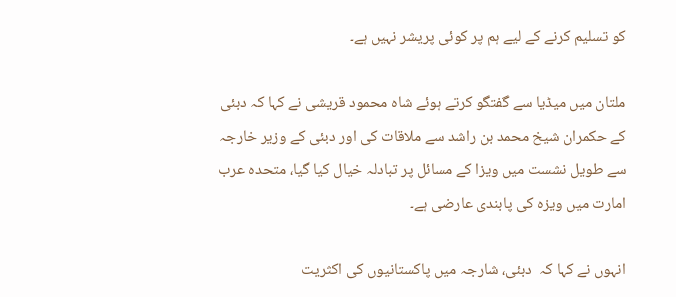کو تسلیم کرنے کے لیے ہم پر کوئی پریشر نہیں ہے۔

ملتان میں میڈیا سے گفتگو کرتے ہوئے شاہ محمود قریشی نے کہا کہ دبئی کے حکمران شیخ محمد بن راشد سے ملاقات کی اور دبئی کے وزیر خارجہ سے طویل نشست میں ویزا کے مسائل پر تبادلہ خیال کیا گیا، متحدہ عرب امارت میں ویزہ کی پابندی عارضی ہے۔

انہوں نے کہا کہ  دبئی، شارجہ میں پاکستانیوں کی اکثریت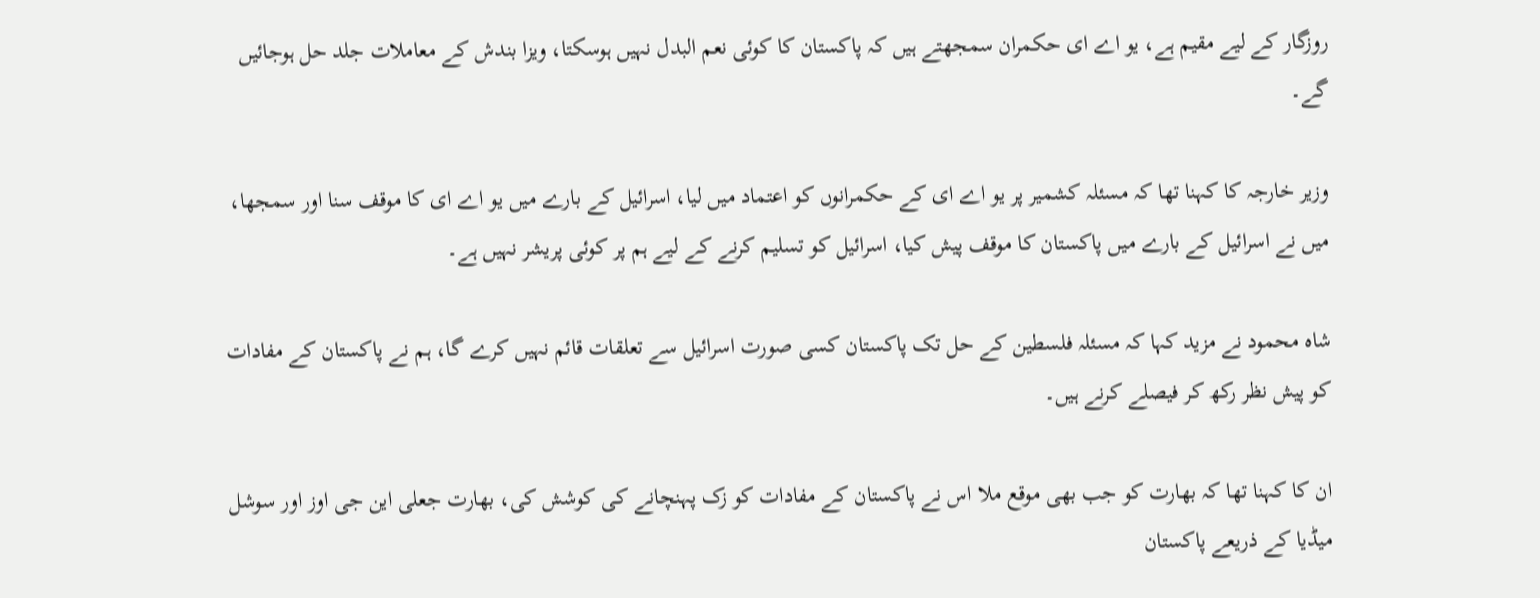روزگار کے لیے مقیم ہے، یو اے ای حکمران سمجھتے ہیں کہ پاکستان کا کوئی نعم البدل نہیں ہوسکتا، ویزا بندش کے معاملات جلد حل ہوجائیں گے۔

وزیر خارجہ کا کہنا تھا کہ مسئلہ کشمیر پر یو اے ای کے حکمرانوں کو اعتماد میں لیا، اسرائیل کے بارے میں یو اے ای کا موقف سنا اور سمجھا، میں نے اسرائیل کے بارے میں پاکستان کا موقف پیش کیا، اسرائیل کو تسلیم کرنے کے لیے ہم پر کوئی پریشر نہیں ہے۔

شاہ محمود نے مزید کہا کہ مسئلہ فلسطین کے حل تک پاکستان کسی صورت اسرائیل سے تعلقات قائم نہیں کرے گا، ہم نے پاکستان کے مفادات کو پیش نظر رکھ کر فیصلے کرنے ہیں۔

ان کا کہنا تھا کہ بھارت کو جب بھی موقع ملا اس نے پاکستان کے مفادات کو زک پہنچانے کی کوشش کی، بھارت جعلی این جی اوز اور سوشل میڈیا کے ذریعے پاکستان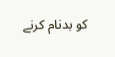کو بدنام کرنے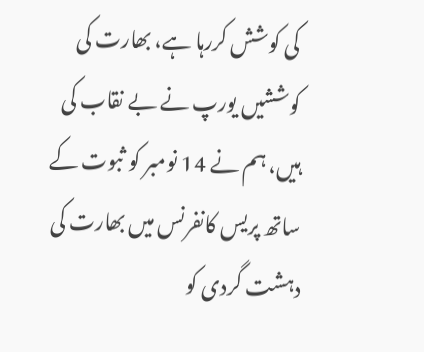کی کوشش کررہا ہے، بھارت کی کوششیں یورپ نے بے نقاب کی ہیں، ہم نے 14 نومبر کو ثبوت کے ساتھ پریس کانفرنس میں بھارت کی دہشت گردی کو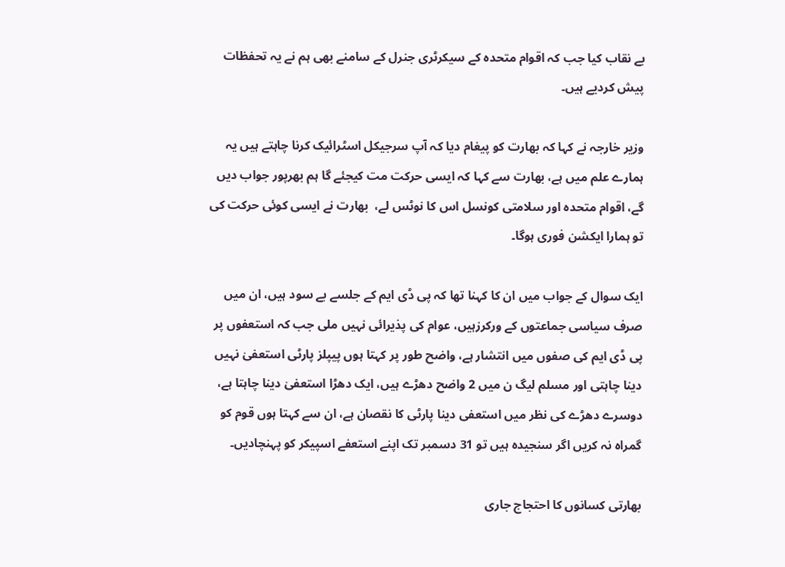بے نقاب کیا جب کہ اقوام متحدہ کے سیکرٹری جنرل کے سامنے بھی ہم نے یہ تحفظات پیش کردیے ہیں۔

وزیر خارجہ نے کہا کہ بھارت کو پیغام دیا کہ آپ سرجیکل اسٹرائیک کرنا چاہتے ہیں یہ ہمارے علم میں ہے، بھارت سے کہا کہ ایسی حرکت مت کیجئے گا ہم بھرپور جواب دیں گے، اقوام متحدہ اور سلامتی کونسل اس کا نوٹس لے،  بھارت نے ایسی کوئی حرکت کی تو ہمارا ایکشن فوری ہوگا۔

ایک سوال کے جواب میں ان کا کہنا تھا کہ پی ڈی ایم کے جلسے بے سود ہیں، ان میں صرف سیاسی جماعتوں کے ورکرزہیں، عوام کی پذیرائی نہیں ملی جب کہ استعفوں پر پی ڈی ایم کی صفوں میں انتشار ہے، واضح طور پر کہتا ہوں پیپلز پارٹی استعفیٰ نہیں دینا چاہتی اور مسلم لیگ ن میں 2 واضح دھڑے ہیں، ایک دھڑا استعفیٰ دینا چاہتا ہے، دوسرے دھڑے کی نظر میں استعفی دینا پارٹی کا نقصان ہے، ان سے کہتا ہوں قوم کو گمراہ نہ کریں اگر سنجیدہ ہیں تو 31 دسمبر تک اپنے استعفے اسپیکر کو پہنچادیں۔

بھارتی کسانوں کا احتجاج جاری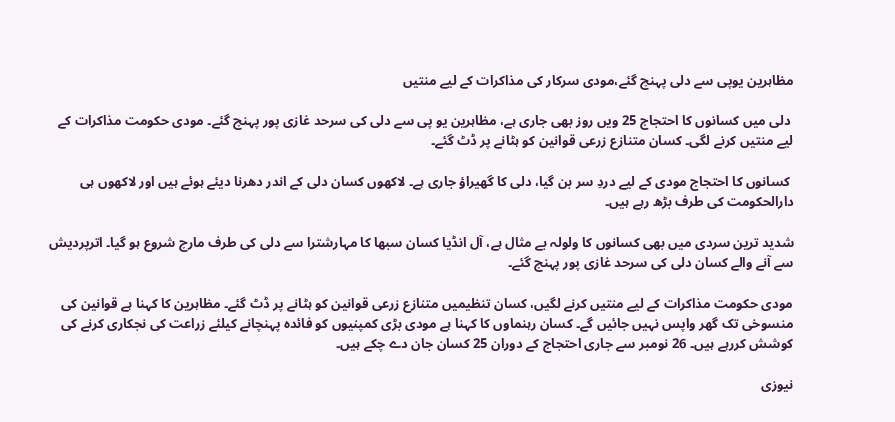مظاہرین یوپی سے دلی پہنچ گئے،مودی سرکار کی مذاکرات کے لیے منتیں

 دلی میں کسانوں کا احتجاج 25 ویں روز بھی جاری ہے، مظاہرین یو پی سے دلی کی سرحد غازی پور پہنچ گئے۔ مودی حکومت مذاکرات کے لیے منتیں کرنے لگی۔ کسان متنازع زرعی قوانین کو ہٹانے پر ڈٹ گئے۔

 کسانوں کا احتجاج مودی کے لیے دردِ سر بن گیا، دلی کا گھیراؤ جاری ہے۔ لاکھوں کسان دلی کے اندر دھرنا دیئے ہوئے ہیں اور لاکھوں ہی دارالحکومت کی طرف بڑھ رہے ہیں۔

شدید ترین سردی میں بھی کسانوں کا ولولہ بے مثال ہے، آل انڈیا کسان سبھا کا مہارشترا سے دلی کی طرف مارچ شروع ہو گیا۔ اترپردیش سے آنے والے کسان دلی کی سرحد غازی پور پہنچ گئے۔

مودی حکومت مذاکرات کے لیے منتیں کرنے لگیں، کسان تنظیمیں متنازع زرعی قوانین کو ہٹانے پر ڈٹ گئے۔ مظاہرین کا کہنا ہے قوانین کی منسوخی تک گھر واپس نہیں جائیں گے۔ کسان رہنماوں کا کہنا ہے مودی بڑی کمپنیوں کو فائدہ پہنچانے کیلئے زراعت کی نجکاری کرنے کی کوشش کررہے ہیں۔ 26 نومبر سے جاری احتجاج کے دوران 25 کسان جان دے چکے ہیں۔

نیوزی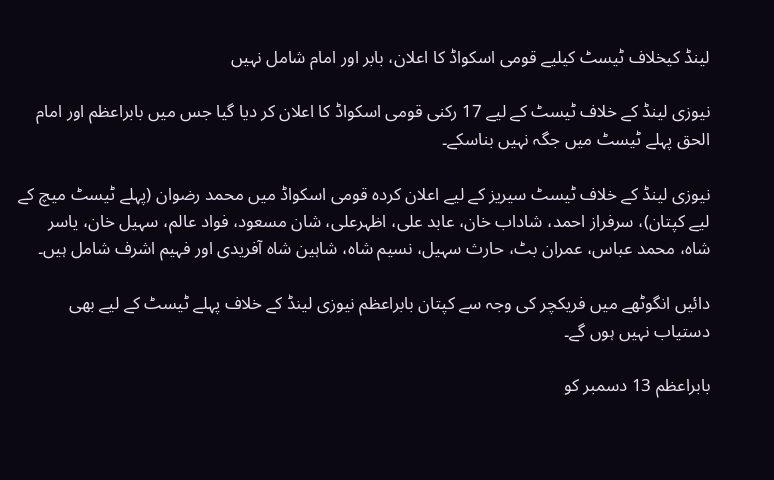لینڈ کیخلاف ٹیسٹ کیلیے قومی اسکواڈ کا اعلان، بابر اور امام شامل نہیں

نیوزی لینڈ کے خلاف ٹیسٹ کے لیے 17 رکنی قومی اسکواڈ کا اعلان کر دیا گیا جس میں بابراعظم اور امام الحق پہلے ٹیسٹ میں جگہ نہیں بناسکے۔

نیوزی لینڈ کے خلاف ٹیسٹ سیریز کے لیے اعلان کردہ قومی اسکواڈ میں محمد رضوان (پہلے ٹیسٹ میچ کے لیے کپتان)، سرفراز احمد، شاداب خان، عابد علی، اظہرعلی، شان مسعود، فواد عالم، سہیل خان، یاسر شاہ، محمد عباس، عمران بٹ، حارث سہیل، نسیم شاہ، شاہین شاہ آفریدی اور فہیم اشرف شامل ہیں۔

دائیں انگوٹھے میں فریکچر کی وجہ سے کپتان بابراعظم نیوزی لینڈ کے خلاف پہلے ٹیسٹ کے لیے بھی دستیاب نہیں ہوں گے۔

بابراعظم 13 دسمبر کو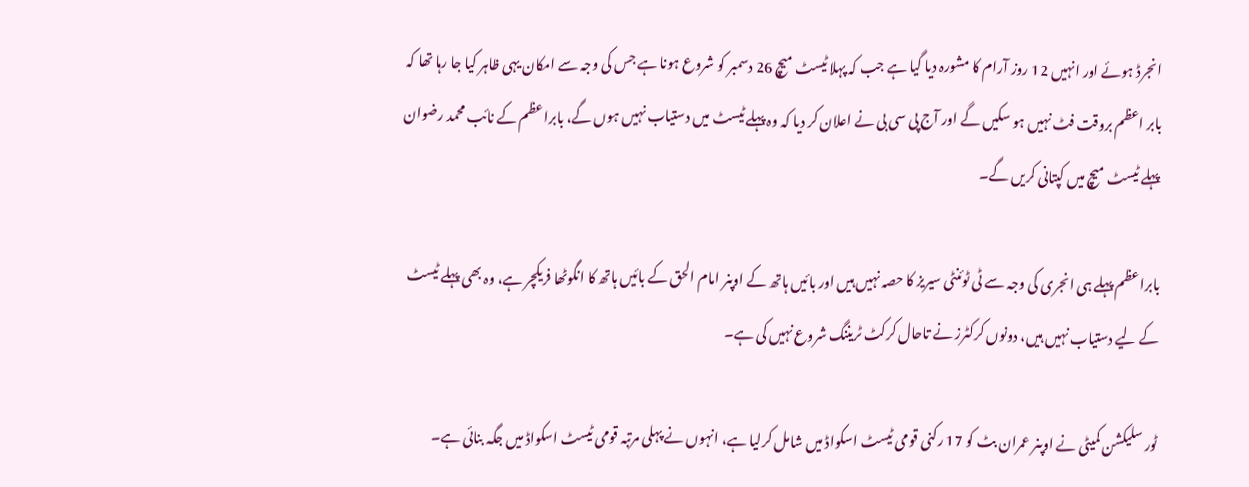انجرڈ ہوئے اور انہیں 12 روز آرام کا مشورہ دیا گیا ہے جب کہ پہلا ٹیسٹ میچ 26 دسمبر کو شروع ہونا ہے جس کی وجہ سے امکان یہی ظاہر کیا جا رہا تھا کہ بابر اعظم بروقت فٹ نہیں ہو سکیں گے اور آج پی سی بی نے اعلان کر دیا کہ وہ پہلے ٹیسٹ میں دستیاب نہیں ہوں گے، بابراعظم کے نائب محمد رضوان پہلے ٹیسٹ میچ میں کپتانی کریں گے۔

بابراعظم پہلے ہی انجری کی وجہ سے ٹی ٹوئنٹی سیریز کا حصہ نہیں ہیں اور بائیں ہاتھ کے اوپنر امام الحق کے بائیں ہاتھ کا انگوٹھا فریکچر ہے، وہ بھی پہلے ٹیسٹ کے لیے دستیاب نہیں ہیں، دونوں کرکٹرز نے تاحال کرکٹ ٹریننگ شروع نہیں کی ہے۔

ٹور سلیکشن کمیٹی نے اوپنر عمران بٹ کو 17 رکنی قومی ٹیسٹ اسکواڈ میں شامل کرلیا ہے، انہوں نے پہلی مرتبہ قومی ٹیسٹ اسکواڈ میں جگہ بنائی ہے۔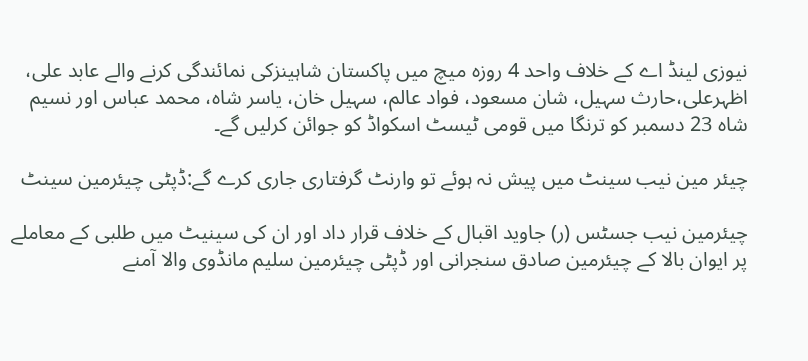نیوزی لینڈ اے کے خلاف واحد 4 روزہ میچ میں پاکستان شاہینزکی نمائندگی کرنے والے عابد علی، اظہرعلی،حارث سہیل، شان مسعود، فواد عالم، سہیل خان، یاسر شاہ، محمد عباس اور نسیم شاہ 23 دسمبر کو ترنگا میں قومی ٹیسٹ اسکواڈ کو جوائن کرلیں گے۔

چیئر مین نیب سینٹ میں پیش نہ ہوئے تو وارنٹ گرفتاری جاری کرے گے:ڈپٹی چیئرمین سینٹ

چیئرمین نیب جسٹس (ر) جاوید اقبال کے خلاف قرار داد اور ان کی سینیٹ میں طلبی کے معاملے پر ایوان بالا کے چیئرمین صادق سنجرانی اور ڈپٹی چیئرمین سلیم مانڈوی والا آمنے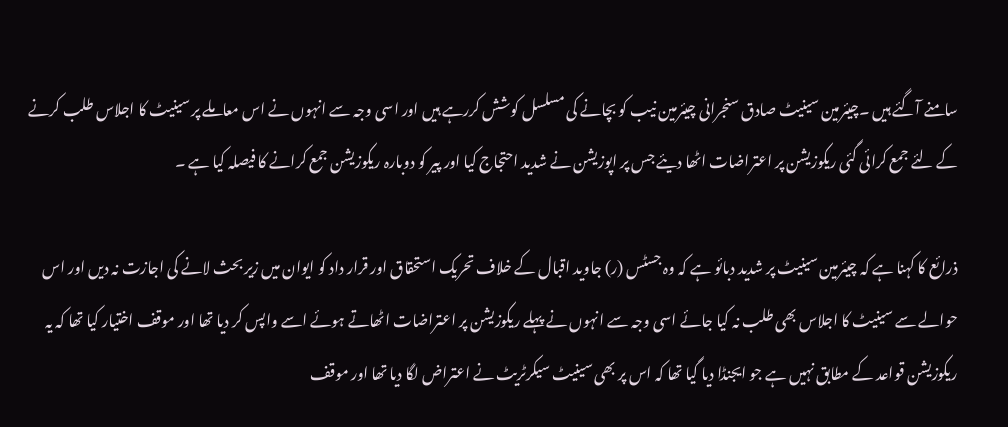سامنے آگئے ہیں ۔چیئرمین سینیٹ صادق سنجرانی چیئرمین نیب کو بچانے کی مسلسل کوشش کررہے ہیں اور اسی وجہ سے انہوں نے اس معاملے پر سینیٹ کا اجلاس طلب کرنے کے لئے جمع کرائی گئی ریکوزیشن پر اعتراضات اٹھا دیئے جس پر اپوزیشن نے شدید احتجاج کیا اور پیر کو دوبارہ ریکوزیشن جمع کرانے کا فیصلہ کیا ہے ۔

ذرائع کا کہنا ہے کہ چیئرمین سینیٹ پر شدید دبائو ہے کہ وہ جسٹس (ر) جاوید اقبال کے خلاف تحریک استحقاق اور قرار داد کو ایوان میں زیر بحث لانے کی اجازت نہ دیں اور اس حوالے سے سینیٹ کا اجلاس بھی طلب نہ کیا جائے اسی وجہ سے انہوں نے پہلے ریکوزیشن پر اعتراضات اٹھاتے ہوئے اسے واپس کر دیا تھا اور موقف اختیار کیا تھا کہ یہ ریکوزیشن قواعد کے مطابق نہیں ہے جو ایجنڈا دیا گیا تھا کہ اس پر بھی سینیٹ سیکرٹریٹ نے اعتراض لگا دیا تھا اور موقف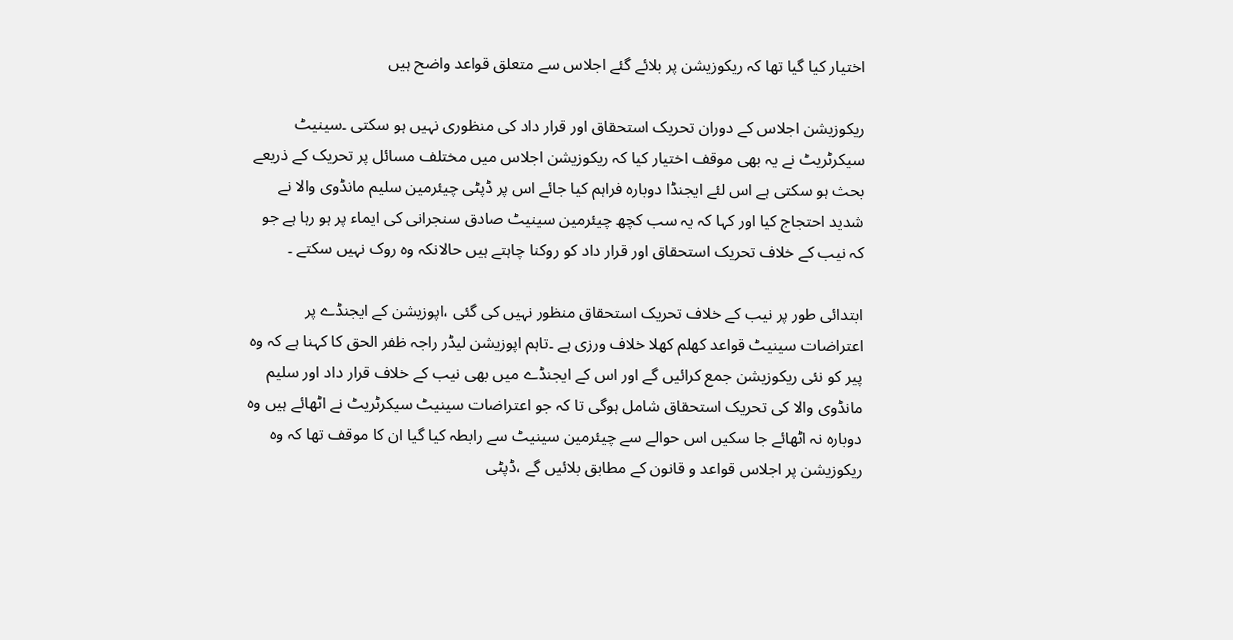اختیار کیا گیا تھا کہ ریکوزیشن پر بلائے گئے اجلاس سے متعلق قواعد واضح ہیں

ریکوزیشن اجلاس کے دوران تحریک استحقاق اور قرار داد کی منظوری نہیں ہو سکتی ۔سینیٹ سیکرٹریٹ نے یہ بھی موقف اختیار کیا کہ ریکوزیشن اجلاس میں مختلف مسائل پر تحریک کے ذریعے بحث ہو سکتی ہے اس لئے ایجنڈا دوبارہ فراہم کیا جائے اس پر ڈپٹی چیئرمین سلیم مانڈوی والا نے شدید احتجاج کیا اور کہا کہ یہ سب کچھ چیئرمین سینیٹ صادق سنجرانی کی ایماء پر ہو رہا ہے جو کہ نیب کے خلاف تحریک استحقاق اور قرار داد کو روکنا چاہتے ہیں حالانکہ وہ روک نہیں سکتے ۔

ابتدائی طور پر نیب کے خلاف تحریک استحقاق منظور نہیں کی گئی ،اپوزیشن کے ایجنڈے پر اعتراضات سینیٹ قواعد کھلم کھلا خلاف ورزی ہے ۔تاہم اپوزیشن لیڈر راجہ ظفر الحق کا کہنا ہے کہ وہ پیر کو نئی ریکوزیشن جمع کرائیں گے اور اس کے ایجنڈے میں بھی نیب کے خلاف قرار داد اور سلیم مانڈوی والا کی تحریک استحقاق شامل ہوگی تا کہ جو اعتراضات سینیٹ سیکرٹریٹ نے اٹھائے ہیں وہ دوبارہ نہ اٹھائے جا سکیں اس حوالے سے چیئرمین سینیٹ سے رابطہ کیا گیا ان کا موقف تھا کہ وہ ریکوزیشن پر اجلاس قواعد و قانون کے مطابق بلائیں گے ،ڈپٹی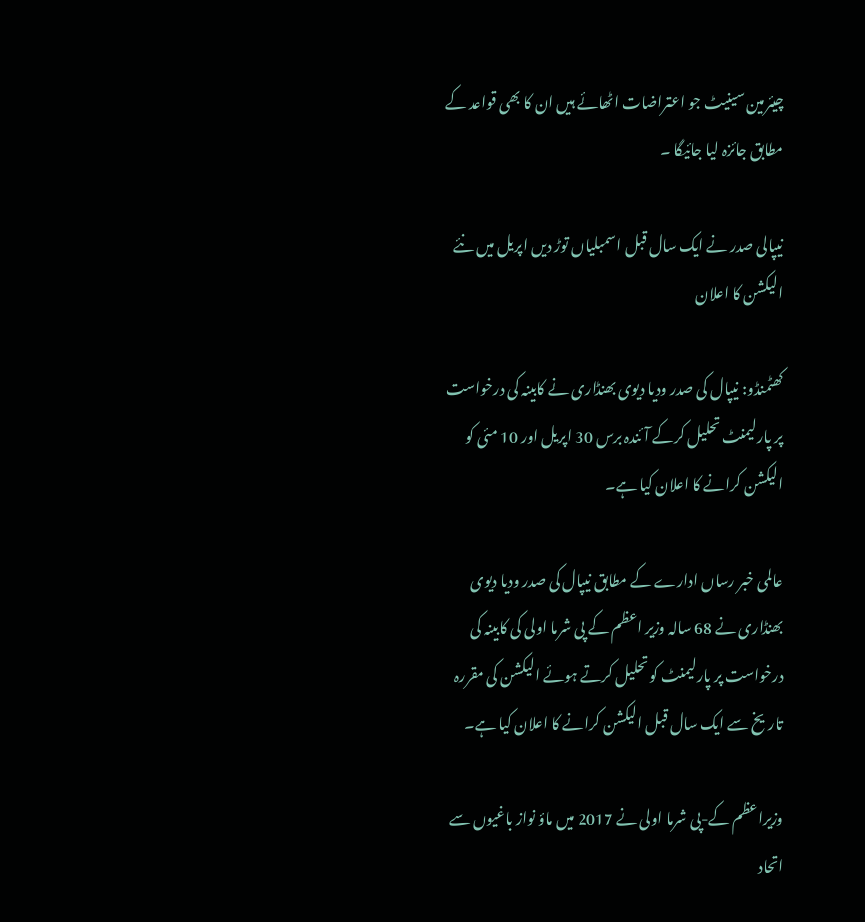چیئرمین سینیٹ جو اعتراضات اٹھائے ہیں ان کا بھی قواعد کے مطابق جائزہ لیا جائیگا ۔

نیپالی صدر نے ایک سال قبل اسمبلیاں توڑ دیں اپریل میں نئے الیکشن کا اعلان

کھٹمنڈو: نیپال کی صدر ودیا دیوی بھنڈاری نے کابینہ کی درخواست پر پارلیمنٹ تحلیل کرکے آئندہ برس 30 اپریل اور 10 مئی کو الیکشن کرانے کا اعلان کیا ہے۔

عالمی خبر رساں ادارے کے مطابق نیپال کی صدر ودیا دیوی بھنڈاری نے 68 سالہ وزیر اعظم کے پی شرما اولی کی کابینہ کی درخواست پر پارلیمنٹ کو تحلیل کرتے ہوئے الیکشن کی مقررہ تاریخ سے ایک سال قبل الیکشن کرانے کا اعلان کیا ہے۔

وزیراعظم کے-پی شرما اولی نے 2017 میں ماؤ نواز باغیوں سے اتحاد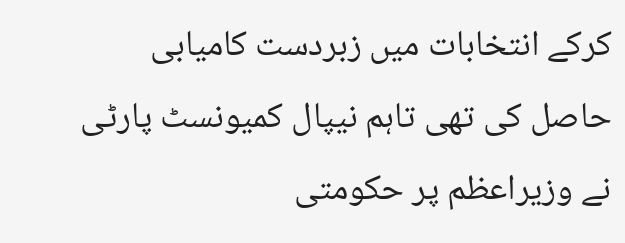کرکے انتخابات میں زبردست کامیابی حاصل کی تھی تاہم نیپال کمیونسٹ پارٹی نے وزیراعظم پر حکومتی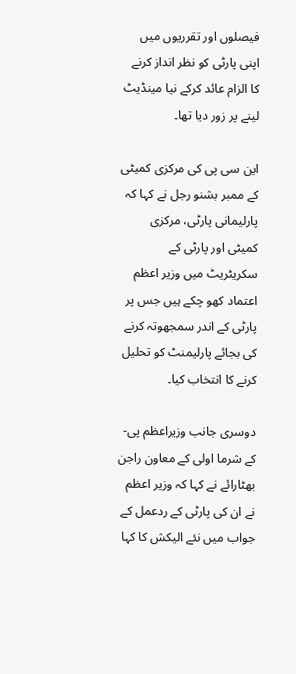فیصلوں اور تقرریوں میں اپنی پارٹی کو نظر انداز کرنے کا الزام عائد کرکے نیا مینڈیٹ لینے پر زور دیا تھا۔

این سی پی کی مرکزی کمیٹی کے ممبر بشنو رجل نے کہا کہ پارلیمانی پارٹی، مرکزی کمیٹی اور پارٹی کے سکریٹریٹ میں وزیر اعظم اعتماد کھو چکے ہیں جس پر پارٹی کے اندر سمجھوتہ کرنے کی بجائے پارلیمنٹ کو تحلیل کرنے کا انتخاب کیا۔

دوسری جانب وزیراعظم پی-کے شرما اولی کے معاون راجن بھٹارائے نے کہا کہ وزیر اعظم نے ان کی پارٹی کے ردعمل کے جواب میں نئے الیکش کا کہا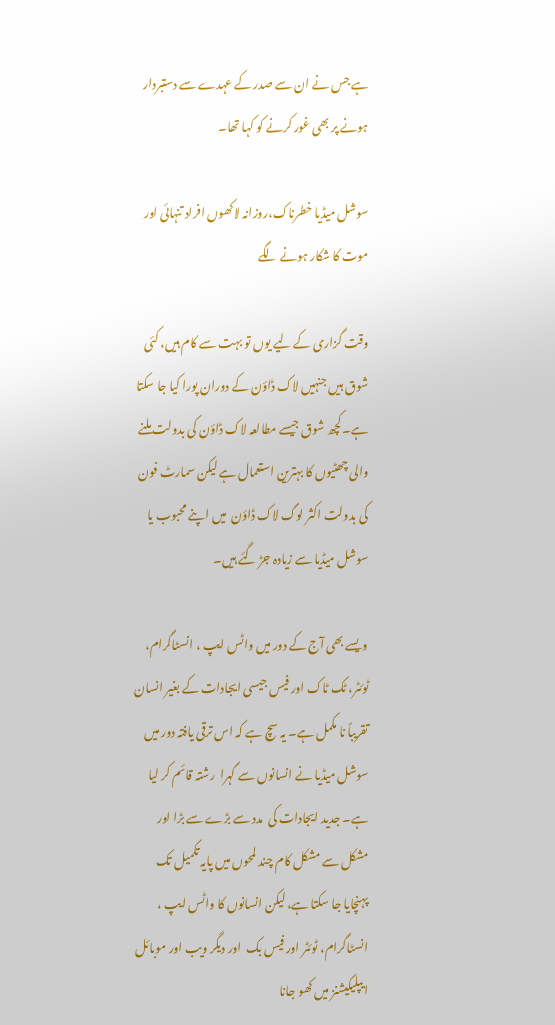ہے جس نے ان سے صدر کے عہدے سے دستبردار ہونے پر بھی غور کرنے کو کہا تھا۔

سوشل میڈیا خطرناک،روزانہ لاکھوں افراد تنہائی اور موت کا شکار ہونے لگے

وقت گزاری کے لیے یوں تو بہت سے کام ہیں، کئی شوق ہیں جنہیں لاک ڈاؤن کے دوران پورا کیا جا سکتا ہے۔کچھ شوق جیسے مطالعہ لاک ڈاؤن کی بدولت ملنے والی چھٹیوں کا بہترین استعمال ہے لیکن سمارٹ فون کی بدولت اکثر لوگ لاک ڈاؤن  میں اپنے محبوب یا سوشل میڈیا سے زیادہ جڑ گئے ہیں۔

ویسے بھی آج کے دور میں واٹس ایپ ، انسٹاگرام، ٹوئٹر، ٹک ٹاک اور فیس جیسی ایجادات کے بغیر انسان تقریباً نا مکمل ہے۔ یہ سچ ہے کہ اس ترقی یافتہ دور میں سوشل میڈیا نے انسانوں سے گہرا  رشتہ قائم کر لیا ہے۔ جدید ایجادات کی  مدد سے بڑے سے بڑا اور مشکل سے مشکل کام چند لمحوں میں پایہ تکمیل تک پہنچایا جا سکتا ہے، لیکن انسانوں کا واٹس ایپ ، انسٹاگرام، ٹوئٹر اور فیس بک  اور دیگر ویب اور موبائل ایپلیکیشنز میں کھو جانا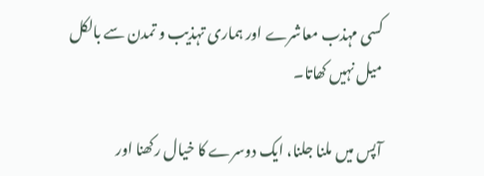کسی مہذب معاشرے اور ہماری تہذیب و تمدن سے بالکل میل نہیں کھاتا۔

آپس میں ملنا جلنا، ایک دوسرے کا خیال رکھنا اور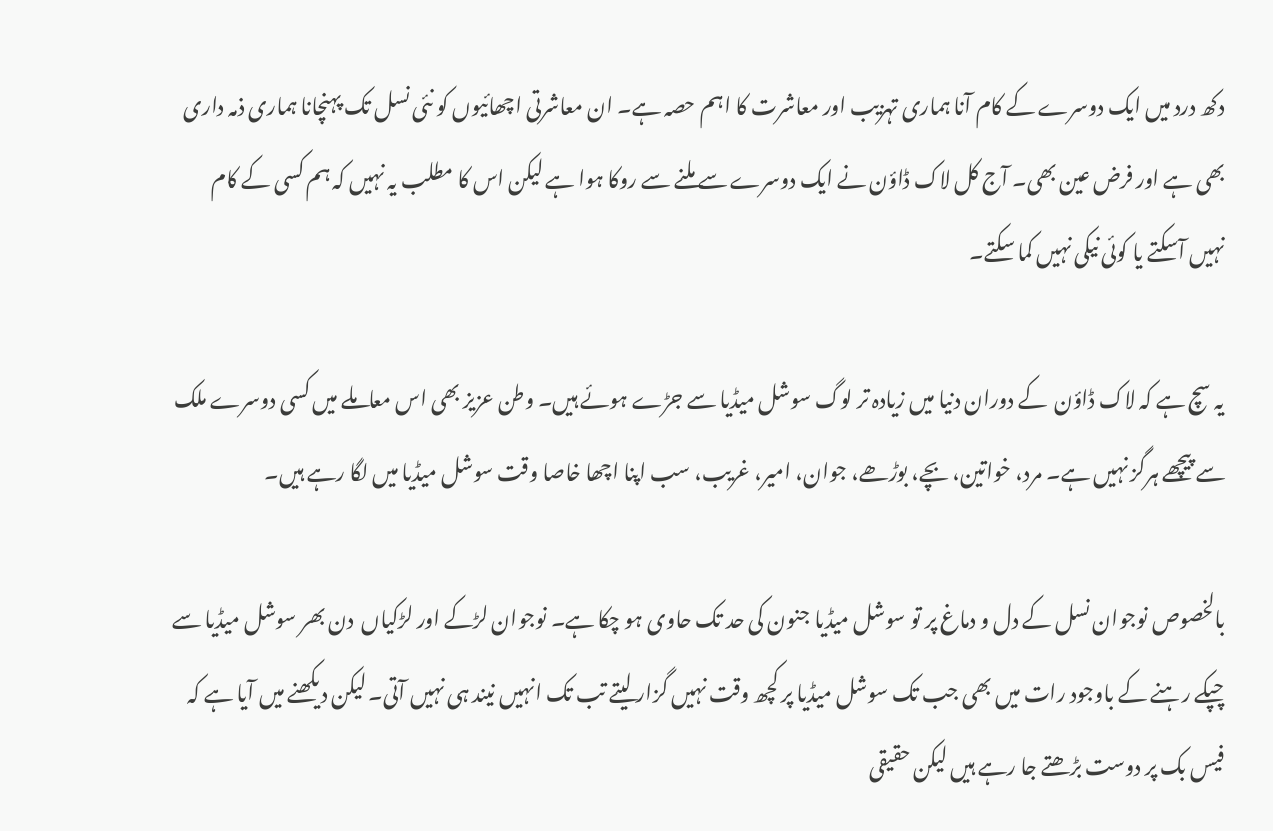دکھ درد میں ایک دوسرے کے کام آنا ہماری تہزیب اور معاشرت کا اہم حصہ ہے۔ ان معاشرتی اچھائیوں کو نئی نسل تک پہنچانا ہماری ذمہ داری بھی ہے اور فرض عین بھی۔ آج کل لاک ڈاؤن نے ایک دوسرے سے ملنے سے روکا ہوا ہے لیکن اس کا مطلب یہ نہیں کہ ہم کسی کے کام نہیں آسکتے یا کوئی نیکی نہیں کما سکتے۔

یہ سچ ہے کہ لاک ڈاؤن  کے دوران دنیا میں زیادہ تر لوگ سوشل میڈیا سے جڑے ہوئے ہیں۔ وطن عزیز بھی اس معاملے میں کسی دوسرے ملک سے پیچھے ہرگز نہیں ہے۔ مرد، خواتین، بچے، بوڑھے، جوان، امیر، غریب، سب اپنا اچھا خاصا وقت سوشل میڈیا میں لگا رہے ہیں۔

بالخصوص نوجوان نسل کے دل و دماغ پر تو سوشل میڈیا جنون کی حد تک حاوی ہو چکا ہے۔ نوجوان لڑکے اور لڑکیاں  دن بھر سوشل میڈیا سے چپکے رہنے کے باوجود رات میں بھی جب تک سوشل میڈیا پر کچھ وقت نہیں گزار لیتے تب تک انہیں نیند ہی نہیں آتی۔ لیکن دیکھنے میں آیا ہے کہ فیس بک پر دوست بڑھتے جا رہے ہیں لیکن حقیقی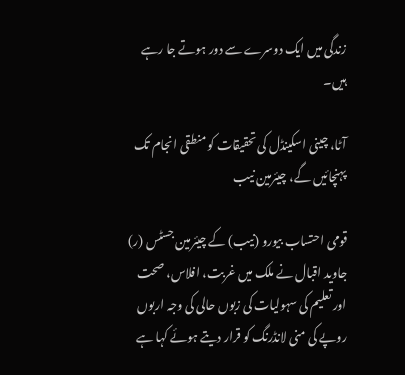زندگی میں ایک دوسرے سے دور ہوتے جا رہے ہیں۔

آٹا، چینی اسکینڈل کی تحقیقات کو منطقی انجام تک پہنچائیں گے، چیئرمین نیب

قومی احتساب بیورو (نیب) کے چیئرمین جسٹس (ر) جاوید اقبال نے ملک میں غربت، افلاس، صحت اور تعلیم کی سہولیات کی زبوں حالی کی وجہ اربوں روپے کی منی لانڈرنگ کو قرار دیتے ہوئے کہا ہے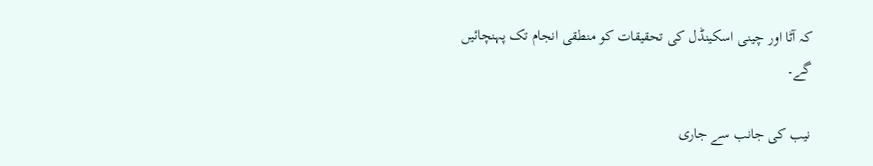کہ آٹا اور چینی اسکینڈل کی تحقیقات کو منطقی انجام تک پہنچائیں گے۔

نیب کی جانب سے جاری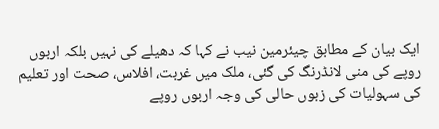ایک بیان کے مطابق چیئرمین نیب نے کہا کہ دھیلے کی نہیں بلکہ اربوں روپے کی منی لانڈرنگ کی گئی، ملک میں غربت، افلاس، صحت اور تعلیم کی سہولیات کی زبوں حالی کی وجہ اربوں روپے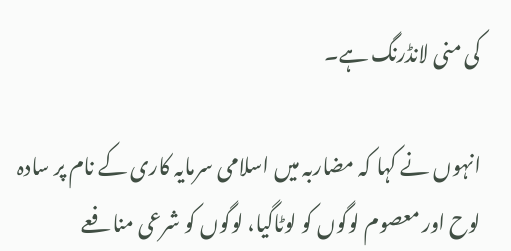کی منی لانڈرنگ ہے۔

انہوں نے کہا کہ مضاربہ میں اسلامی سرمایہ کاری کے نام پر سادہ لوح اور معصوم لوگوں کو لوٹاگیا، لوگوں کو شرعی منافعے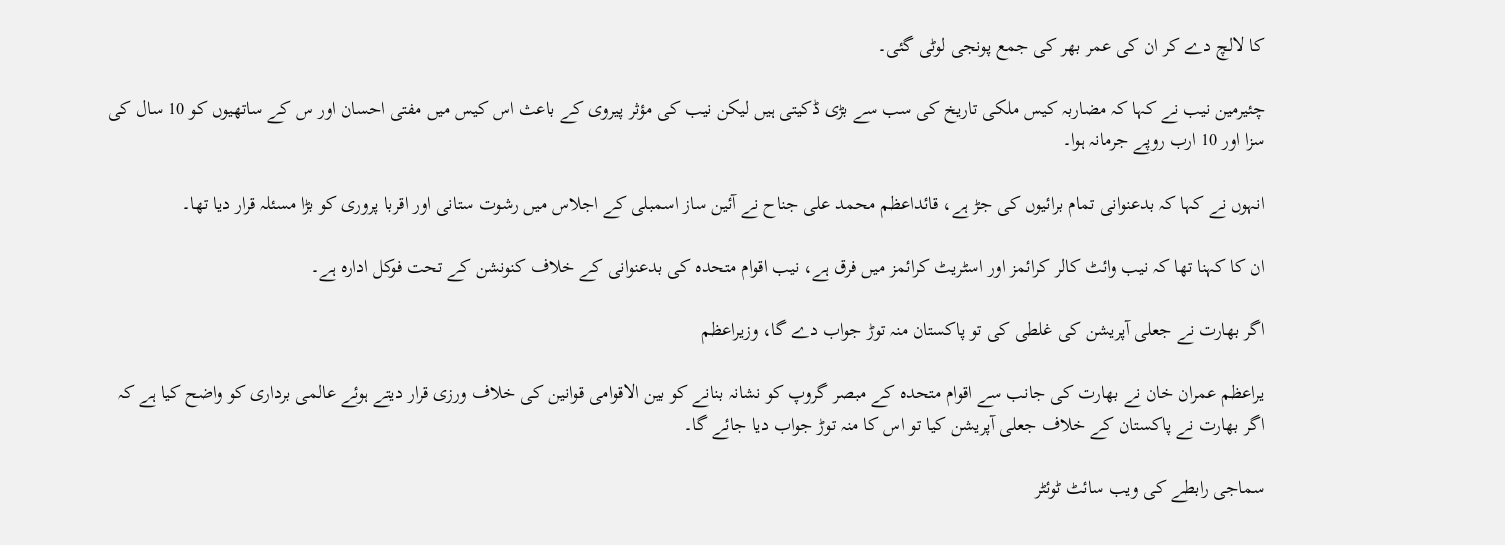کا لالچ دے کر ان کی عمر بھر کی جمع پونجی لوٹی گئی۔

چئیرمین نیب نے کہا کہ مضاربہ کیس ملکی تاریخ کی سب سے بڑی ڈکیتی ہیں لیکن نیب کی مؤثر پیروی کے باعث اس کیس میں مفتی احسان اور س کے ساتھیوں کو 10 سال کی سزا اور 10 ارب روپے جرمانہ ہوا۔

انہوں نے کہا کہ بدعنوانی تمام برائیوں کی جڑ ہے، قائداعظم محمد علی جناح نے آئین ساز اسمبلی کے اجلاس میں رشوت ستانی اور اقربا پروری کو بڑا مسئلہ قرار دیا تھا۔

ان کا کہنا تھا کہ نیب وائٹ کالر کرائمز اور اسٹریٹ کرائمز میں فرق ہے، نیب اقوام متحدہ کی بدعنوانی کے خلاف کنونشن کے تحت فوکل ادارہ ہے۔

اگر بھارت نے جعلی آپریشن کی غلطی کی تو پاکستان منہ توڑ جواب دے گا، وزیراعظم

یراعظم عمران خان نے بھارت کی جانب سے اقوام متحدہ کے مبصر گروپ کو نشانہ بنانے کو بین الاقوامی قوانین کی خلاف ورزی قرار دیتے ہوئے عالمی برداری کو واضح کیا ہے کہ اگر بھارت نے پاکستان کے خلاف جعلی آپریشن کیا تو اس کا منہ توڑ جواب دیا جائے گا۔

سماجی رابطے کی ویب سائٹ ٹوئٹر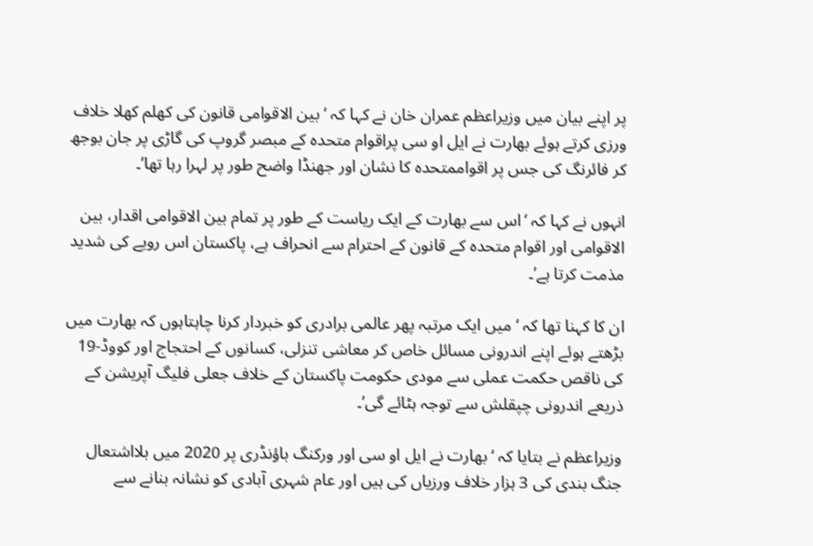پر اپنے بیان میں وزیراعظم عمران خان نے کہا کہ ‘بین الاقوامی قانون کی کھلم کھلا خلاف ورزی کرتے ہوئے بھارت نے ایل او سی پراقوام متحدہ کے مبصر گروپ کی گاڑی پر جان بوجھ کر فائرنگ کی جس پر اقواممتحدہ کا نشان اور جھنڈا واضح طور پر لہرا رہا تھا’۔

انہوں نے کہا کہ ‘اس سے بھارت کے ایک ریاست کے طور پر تمام بین الاقوامی اقدار، بین الاقوامی اور اقوام متحدہ کے قانون کے احترام سے انحراف ہے، پاکستان اس رویے کی شدید مذمت کرتا ہے’۔

ان کا کہنا تھا کہ ‘میں ایک مرتبہ پھر عالمی برادری کو خبردار کرنا چاہتاہوں کہ بھارت میں بڑھتے ہوئے اپنے اندرونی مسائل خاص کر معاشی تنزلی، کسانوں کے احتجاج اور کووڈ-19 کی ناقص حکمت عملی سے مودی حکومت پاکستان کے خلاف جعلی فلیگ آپریشن کے ذریعے اندرونی چپقلش سے توجہ ہٹائے گی’۔

وزیراعظم نے بتایا کہ ‘بھارت نے ایل او سی اور ورکنگ باؤنڈری پر 2020 میں بلااشتعال جنگ بندی کی 3 ہزار خلاف ورزیاں کی ہیں اور عام شہری آبادی کو نشانہ بنانے سے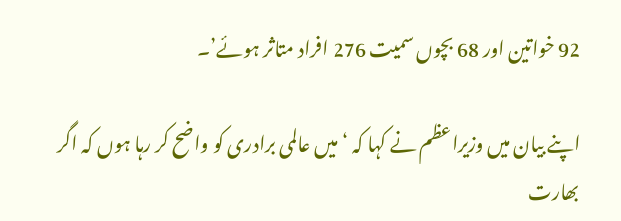92 خواتین اور 68 بچوں سمیت 276 افراد متاثر ہوئے’۔

اپنے بیان میں وزیراعظم نے کہا کہ ‘میں عالمی برادری کو واضح کر رہا ہوں کہ اگر بھارت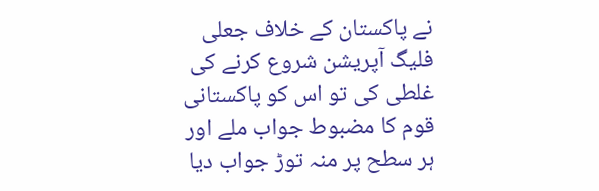نے پاکستان کے خلاف جعلی فلیگ آپریشن شروع کرنے کی غلطی کی تو اس کو پاکستانی قوم کا مضبوط جواب ملے اور ہر سطح پر منہ توڑ جواب دیا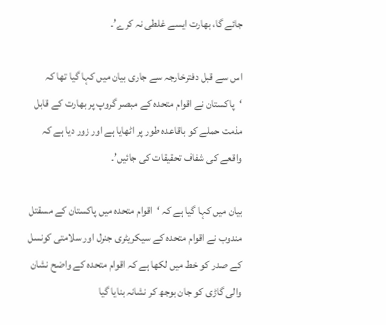جائے گا، بھارت ایسے غلطی نہ کرے’۔

اس سے قبل دفترخارجہ سے جاری بیان میں کہا گیا تھا کہ ‘پاکستان نے اقوام متحدہ کے مبصر گروپ پر بھارت کے قابل مذمت حملے کو باقاعدہ طور پر اٹھایا ہے اور زور دیا ہے کہ واقعے کی شفاف تحقیقات کی جائیں’۔

بیان میں کہا گیا ہے کہ ‘اقوام متحدہ میں پاکستان کے مسقتل مندوب نے اقوام متحدہ کے سیکریٹری جنرل اور سلامتی کونسل کے صدر کو خط میں لکھا ہے کہ اقوام متحدہ کے واضح نشان والی گاڑی کو جان بوجھ کر نشانہ بنایا گیا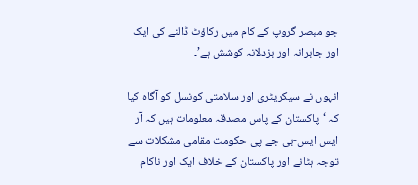جو مبصر گروپ کے کام میں رکاؤٹ ڈالنے کی ایک اور جابرانہ اور بزدلانہ کوشش ہے’۔

انہوں نے سیکریٹری اور سلامتی کونسل کو آگاہ کیا کہ ‘پاکستان کے پاس مصدقہ معلومات ہیں کہ آر ایس ایس-بی جے پی حکومت مقامی مشکلات سے توجہ ہٹانے اور پاکستان کے خلاف ایک اور ناکام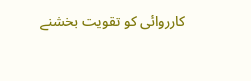کارروائی کو تقویت بخشنے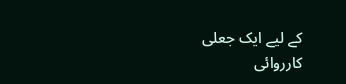کے لیے ایک جعلی کارروائی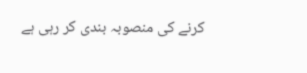کرنے کی منصوبہ بندی کر رہی ہے